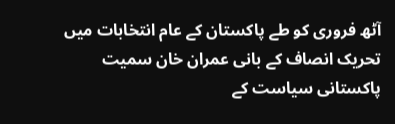آٹھ فروری کو طے پاکستان کے عام انتخابات میں تحریک انصاف کے بانی عمران خان سمیت پاکستانی سیاست کے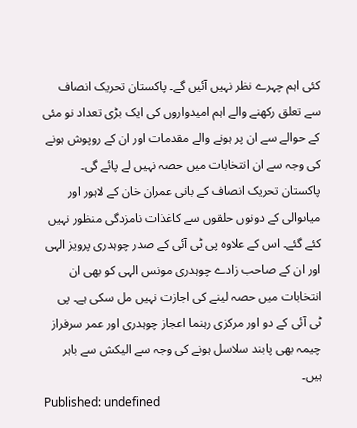کئی اہم چہرے نظر نہیں آئیں گے۔ پاکستان تحریک انصاف سے تعلق رکھنے والے اہم امیدواروں کی ایک بڑی تعداد نو مئی کے حوالے سے ان پر ہونے والے مقدمات اور ان کے روپوش ہونے کی وجہ سے ان انتخابات میں حصہ نہیں لے پائے گی۔ پاکستان تحریک انصاف کے بانی عمران خان کے لاہور اور میاںوالی کے دونوں حلقوں سے کاغذات نامزدگی منظور نہیں کئے گئے۔ اس کے علاوہ پی ٹی آئی کے صدر چوہدری پرویز الہی اور ان کے صاحب زادے چوہدری مونس الہی کو بھی ان انتخابات میں حصہ لینے کی اجازت نہیں مل سکی ہے۔ پی ٹی آئی کے دو اور مرکزی رہنما اعجاز چوہدری اور عمر سرفراز چیمہ بھی پابند سلاسل ہونے کی وجہ سے الیکش سے باہر ہیں۔
Published: undefined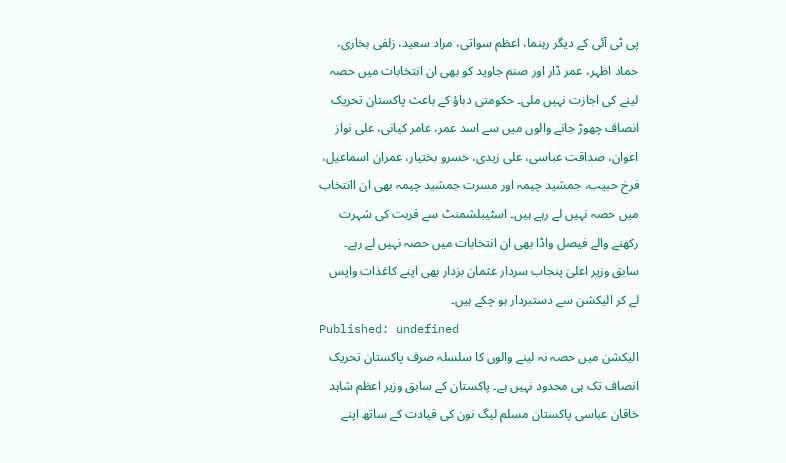پی ٹی آئی کے دیگر رہنما، اعظم سواتی، مراد سعید، زلفی بخاری، حماد اظہر، عمر ڈار اور صنم جاوید کو بھی ان انتخابات میں حصہ لینے کی اجازت نہیں ملی۔ حکومتی دباؤ کے باعث پاکستان تحریک انصاف چھوڑ جانے والوں میں سے اسد عمر، عامر کیانی، علی نواز اعوان، صداقت عباسی، علی زیدی، خسرو بختیار، عمران اسماعیل، فرخ حبیب، جمشید چیمہ اور مسرت جمشید چیمہ بھی ان اانتخاب میں حصہ نہیں لے رہے ہیں۔ اسٹیبلشمنٹ سے قربت کی شہرت رکھنے والے فیصل واڈا بھی ان انتخابات میں حصہ نہیں لے رہے۔ سابق وزیر اعلیٰ پنجاب سردار عثمان بزدار بھی اپنے کاغذات واپس لے کر الیکشن سے دستبردار ہو چکے ہیں۔
Published: undefined
الیکشن میں حصہ نہ لینے والوں کا سلسلہ صرف پاکستان تحریک انصاف تک ہی محدود نہیں ہے۔ پاکستان کے سابق وزیر اعظم شاہد خاقان عباسی پاکستان مسلم لیگ نون کی قیادت کے ساتھ اپنے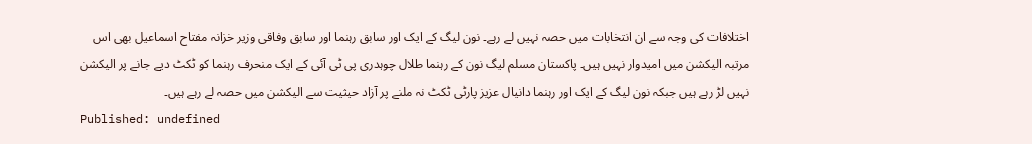اختلافات کی وجہ سے ان انتخابات میں حصہ نہیں لے رہے۔ نون لیگ کے ایک اور سابق رہنما اور سابق وفاقی وزیر خزانہ مفتاح اسماعیل بھی اس مرتبہ الیکشن میں امیدوار نہیں ہیں۔ پاکستان مسلم لیگ نون کے رہنما طلال چوہدری پی ٹی آئی کے ایک منحرف رہنما کو ٹکٹ دیے جانے پر الیکشن نہیں لڑ رہے ہیں جبکہ نون لیگ کے ایک اور رہنما دانیال عزیز پارٹی ٹکٹ نہ ملنے پر آزاد حیثیت سے الیکشن میں حصہ لے رہے ہیں۔
Published: undefined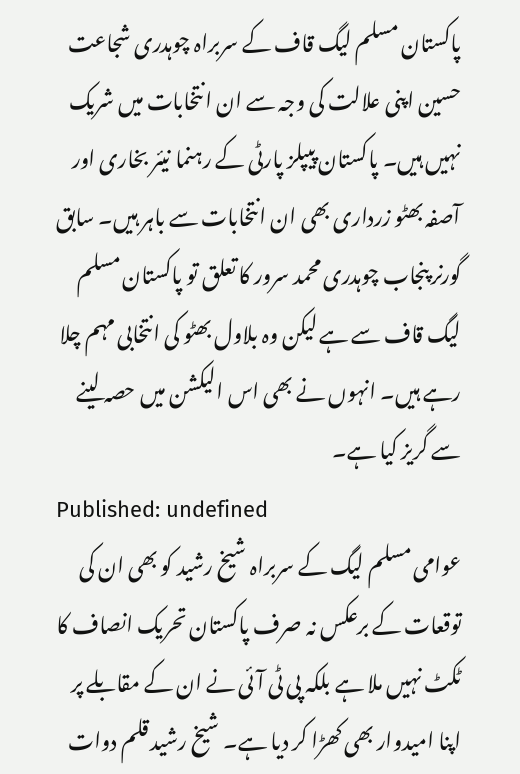پاکستان مسلم لیگ قاف کے سربراہ چوہدری شجاعت حسین اپنی علالت کی وجہ سے ان انتخابات میں شریک نہیں ہیں۔ پاکستان پیپلز پارٹی کے رہنما نیئر بخاری اور آصفہ بھٹو زرداری بھی ان انتخابات سے باہر ہیں۔ سابق گورنر پنجاب چوہدری محمد سرور کا تعلق تو پاکستان مسلم لیگ قاف سے ہے لیکن وہ بلاول بھٹو کی انتخابی مہم چلا رہے ہیں۔ انہوں نے بھی اس الیکشن میں حصہ لینے سے گریز کیا ہے۔
Published: undefined
عوامی مسلم لیگ کے سربراہ شیخ رشید کو بھی ان کی توقعات کے برعکس نہ صرف پاکستان تحریک انصاف کا ٹکٹ نہیں ملا ہے بلکہ پی ٹی آئی نے ان کے مقابلے پر اپنا امیدوار بھی کھڑا کر دیا ہے۔ شیخ رشید قلم دوات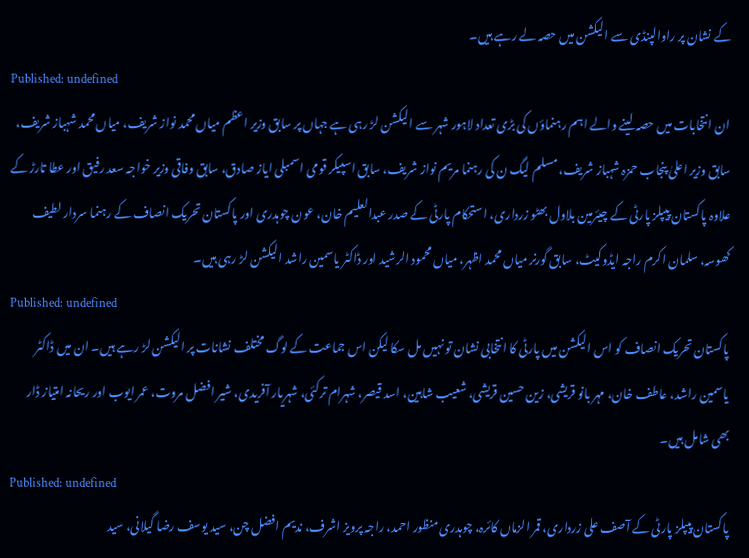کے نشان پر راوالپنڈی سے الیکشن میں حصہ لے رہے ہیں۔
Published: undefined
ان انتخابات میں حصہ لینے والے اہم رہنماؤں کی بڑی تعداد لاہور شہر سے الیکشن لڑ رہی ہے جہاں پر سابق وزیر اعظم میاں محمد نواز شریف، میاں محمد شہباز شریف، سابق وزیر اعلیٰ پنجاب حمزہ شہباز شریف، مسلم لیگ ن کی رہنما مریم نواز شریف، سابق اسپیکر قومی اسمبلی ایاز صادق، سابق وفاقی وزیر خواجہ سعد رفیق اور عطا تارڑ کے علاوہ پاکستان پیپلز پارٹی کے چیئرمین بلاول بھٹو زرداری، استحکام پارٹی کے صدر عبدالعلیم خان، عون چوہدری اور پاکستان تحریک انصاف کے رہنما سردار لطیف کھوسہ، سلمان اکرم راجہ ایڈوکیٹ، سابق گورنر میاں محمد اظہر، میاں محمود الرشید اور ڈاکٹر یاسمین راشد الیکشن لڑ رہی ہیں۔
Published: undefined
پاکستان تحریک انصاف کو اس الیکشن میں پارٹی کا انتخابی نشان تو نہیں مل سکا لیکن اس جماعت کے لوگ مختلف نشانات پر الیکشن لڑ رہے ہیں۔ ان میں ڈاکٹر یاسمین راشد، عاطف خان، مہر بانو قریشی، زین حسین قریشی، شعیب شاہین، اسد قیصر، شہرام ترکئی، شہریار آفریدی، شیر افضل مروت، عمر ایوب اور ریحانہ امتیاز ڈار بھی شامل ہیں۔
Published: undefined
پاکستان پیپلز پارٹی کے آصف علی زرداری، قمر الزماں کائرہ، چوہدری منظور احمد، راجہ پرویز اشرف، ندیم افضل چن، سید یوسف رضا گیلانی، سید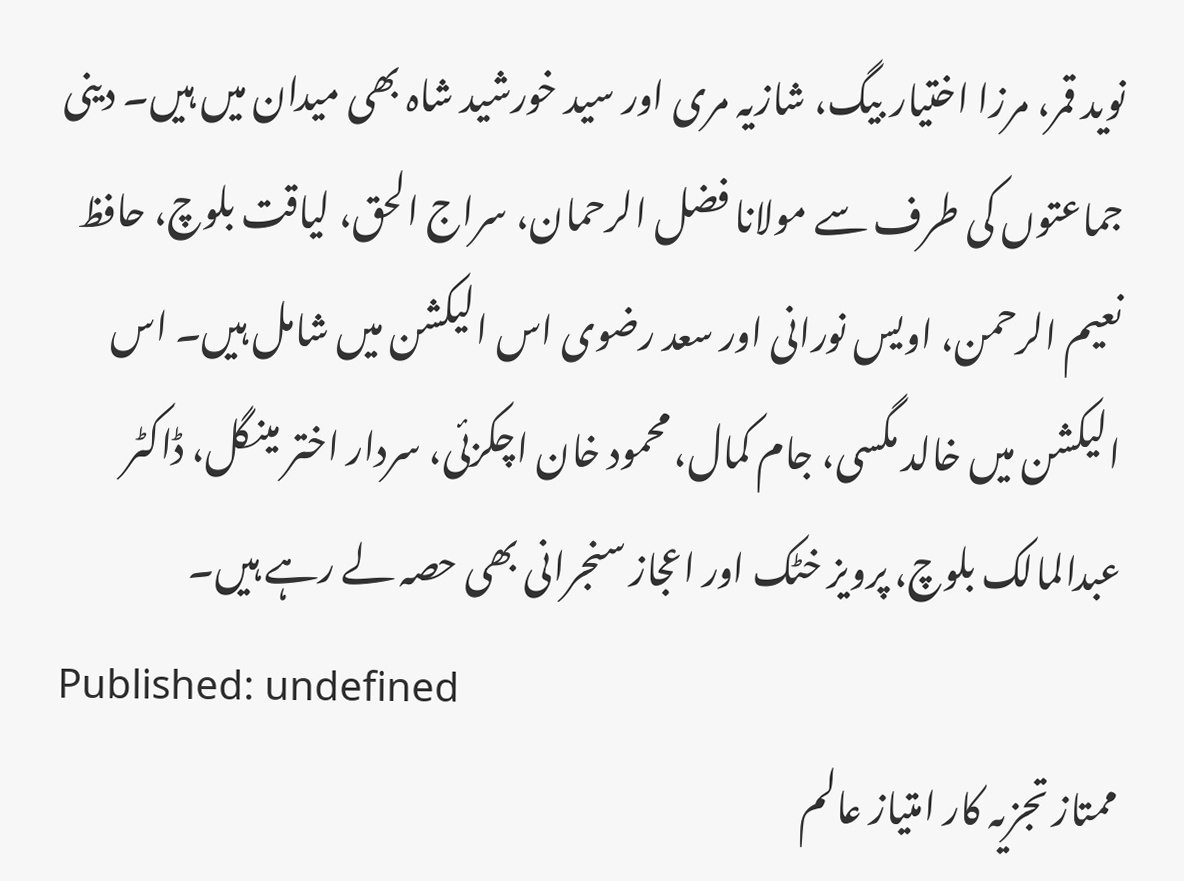نوید قمر، مرزا اختیار بیگ، شازیہ مری اور سید خورشید شاہ بھی میدان میں ہیں۔ دینی جماعتوں کی طرف سے مولانا فضل الرحمان، سراج الحق، لیاقت بلوچ، حافظ نعیم الرحمن، اویس نورانی اور سعد رضوی اس الیکشن میں شامل ہیں۔ اس الیکشن میں خالد مگسی، جام کمال، محمود خان اچکزئی، سردار اختر مینگل، ڈاکٹر عبدالمالک بلوچ، پرویز خٹک اور اعجاز سنجرانی بھی حصہ لے رہے ہیں۔
Published: undefined
ممتاز تجزیہ کار امتیاز عالم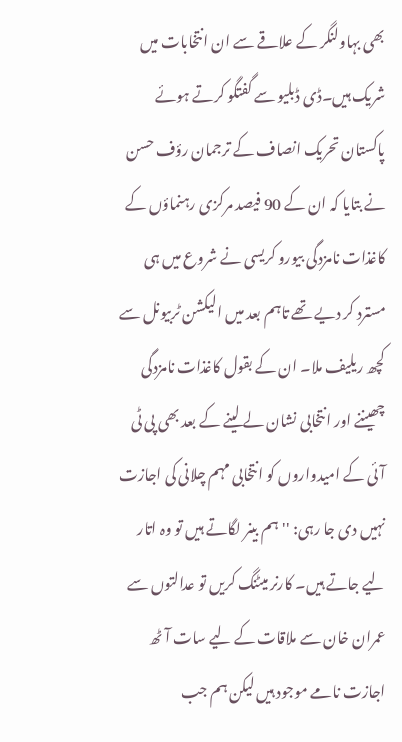بھی بہاولنگر کے علاقے سے ان انتخابات میں شریک ہیں۔ڈی ڈبلیو سے گفتگو کرتے ہوئے پاکستان تحریک انصاف کے ترجمان رؤف حسن نے بتایا کہ ان کے 90 فیصد مرکزی رہنماؤں کے کاغذات نامزدگی بیورو کریسی نے شروع میں ہی مسترد کر دیے تھے تاہم بعد میں الیکشن ٹربیونل سے کچھ ریلیف ملا۔ ان کے بقول کاغذات نامزدگی چھیننے اور انتخابی نشان لے لینے کے بعد بھی پی ٹی آئی کے امیدواروں کو انتخابی مہم چلانی کی اجازت نہیں دی جا رہی: ''ہم بینر لگاتے ہیں تو وہ اتار لیے جاتے ہیں۔ کارنر میٹنگ کریں تو عدالتوں سے عمران خان سے ملاقات کے لیے سات آٹھ اجازت نامے موجود ہیں لیکن ہم جب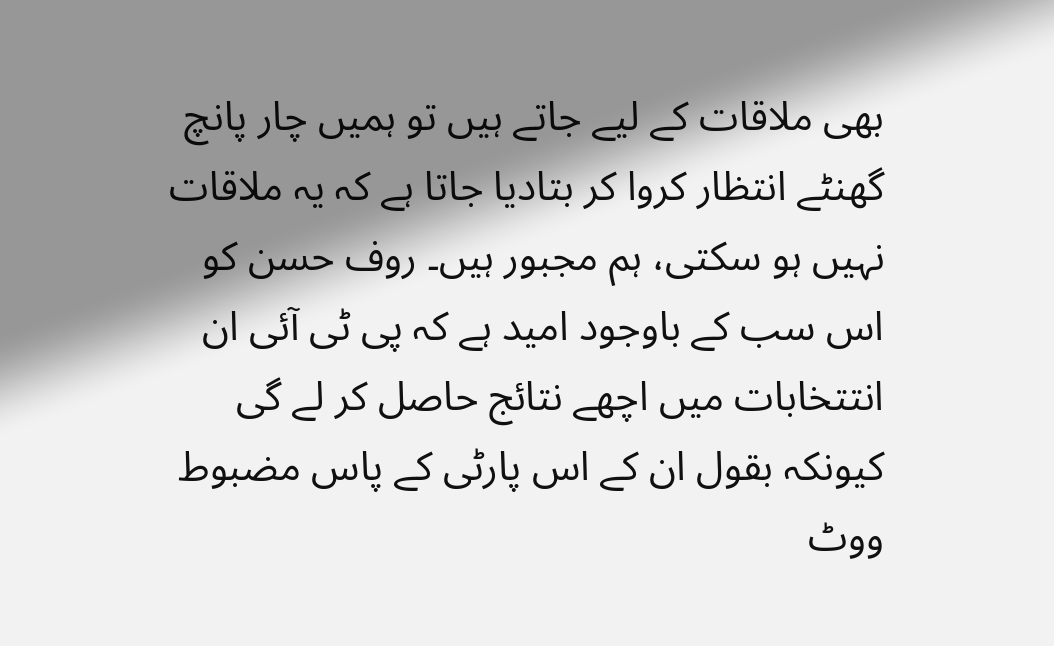بھی ملاقات کے لیے جاتے ہیں تو ہمیں چار پانچ گھنٹے انتظار کروا کر بتادیا جاتا ہے کہ یہ ملاقات نہیں ہو سکتی، ہم مجبور ہیں۔ روف حسن کو اس سب کے باوجود امید ہے کہ پی ٹی آئی ان انتتخابات میں اچھے نتائج حاصل کر لے گی کیونکہ بقول ان کے اس پارٹی کے پاس مضبوط ووٹ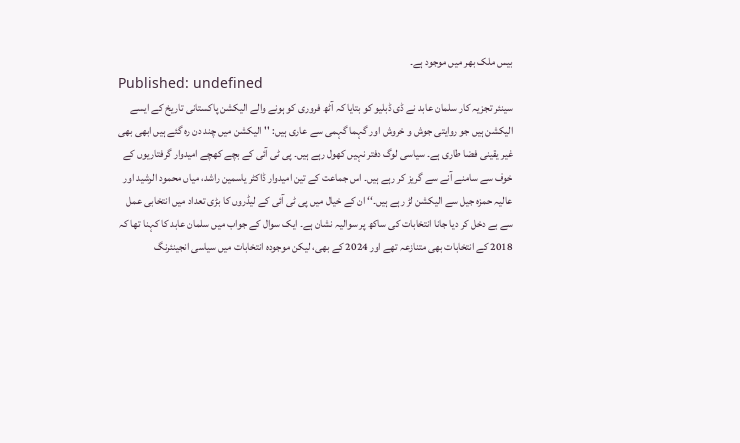بیس ملک بھر میں موجود ہے۔
Published: undefined
سینئر تجزیہ کار سلمان عابد نے ڈی ڈبلیو کو بتایا کہ آٹھ فروری کو ہونے والے الیکشن پاکستانی تاریخ کے ایسے الیکشن ہیں جو روایتی جوش و خروش اور گہما گہمی سے عاری ہیں: ''الیکشن میں چند دن رہ گئے ہیں ابھی بھی غیر یقینی فضا طاری ہے۔ سیاسی لوگ دفتر نہیں کھول رہے ہیں۔ پی ٹی آئی کے بچے کھچے امیدوار گرفتاریوں کے خوف سے سامنے آنے سے گریز کر رہے ہیں۔ اس جماعت کے تین امیدوار ڈاکٹر یاسمین راشد، میاں محمود الرشید اور عالیہ حمزہ جیل سے الیکشن لڑ رہے ہیں۔‘‘ ان کے خیال میں پی ٹی آئی کے لیڈروں کا بڑی تعداد میں انتخابی عمل سے بے دخل کر دیا جانا انتخابات کی ساکھ پر سوالیہ نشان ہے۔ ایک سوال کے جواب میں سلمان عابد کا کہنا تھا کہ 2018 کے انتخابات بھی متنازعہ تھے اور 2024 کے بھی، لیکن موجودہ انتخابات میں سیاسی انجینئرنگ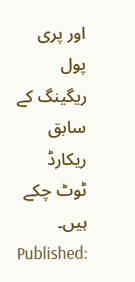اور پری پول ریگینگ کے سابق ریکارڈ ٹوٹ چکے ہیں۔
Published: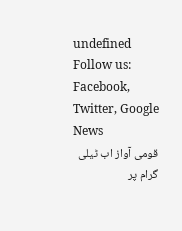undefined
Follow us: Facebook, Twitter, Google News
قومی آواز اب ٹیلی گرام پر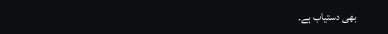بھی دستیاب ہے۔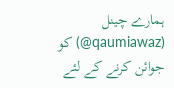ہمارے چینل (qaumiawaz@) کو جوائن کرنے کے لئے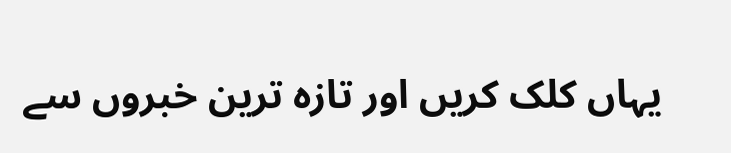یہاں کلک کریں اور تازہ ترین خبروں سے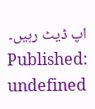اپ ڈیٹ رہیں۔
Published: undefined